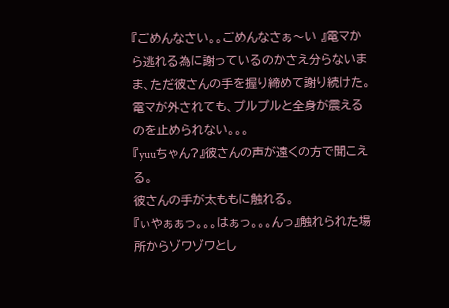『ごめんなさい。。ごめんなさぁ〜い 』電マから逃れる為に謝っているのかさえ分らないまま、ただ彼さんの手を握り締めて謝り続けた。
電マが外されても、プルプルと全身が震えるのを止められない。。。
『yuuちゃん?』彼さんの声が遠くの方で聞こえる。
彼さんの手が太ももに触れる。
『ぃやぁぁっ。。。はぁっ。。。んっ』触れられた場所からゾワゾワとし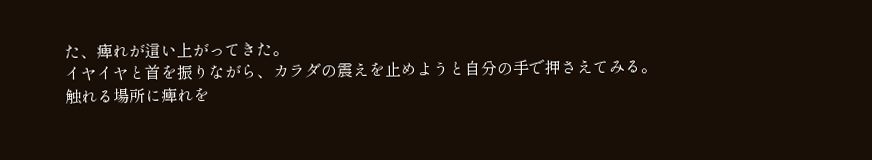た、痺れが這い上がってきた。
イヤイヤと首を振りながら、カラダの震えを止めようと自分の手で押さえてみる。
触れる場所に痺れを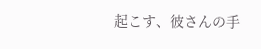起こす、彼さんの手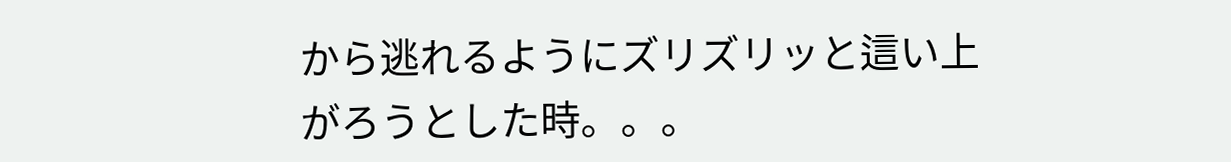から逃れるようにズリズリッと這い上がろうとした時。。。